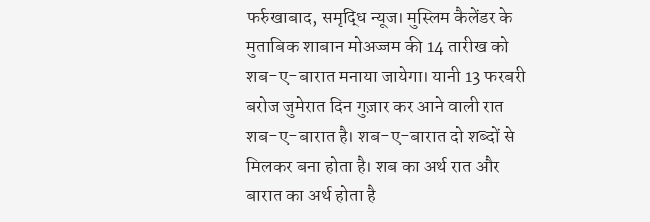फर्रुखाबाद, समृद्धि न्यूज। मुस्लिम कैलेंडर के मुताबिक शाबान मोअज्जम की 14 तारीख को शब-ए-बारात मनाया जायेगा। यानी 13 फरबरी बरोज जुमेरात दिन गुज़ार कर आने वाली रात शब-ए-बारात है। शब-ए-बारात दो शब्दों से मिलकर बना होता है। शब का अर्थ रात और बारात का अर्थ होता है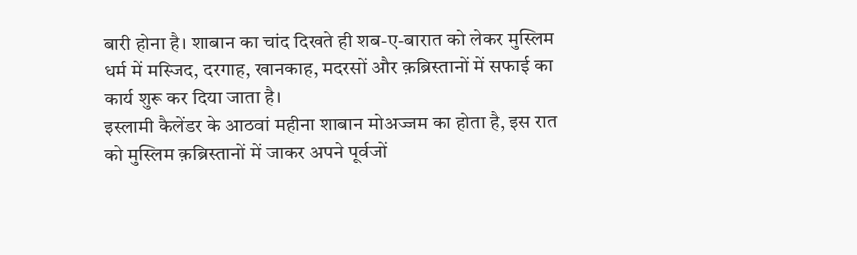बारी होना है। शाबान का चांद दिखते ही शब-ए-बारात को लेकर मुस्लिम धर्म में मस्जिद, दरगाह, खानकाह, मदरसों और क़ब्रिस्तानों में सफाई का कार्य शुरू कर दिया जाता है।
इस्लामी कैलेंडर के आठवां महीना शाबान मोअज्जम का होता है, इस रात को मुस्लिम क़ब्रिस्तानों में जाकर अपने पूर्वजों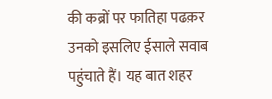की कब्रों पर फातिहा पढक़र उनको इसलिए ईसाले सवाब पहुंचाते हैं। यह बात शहर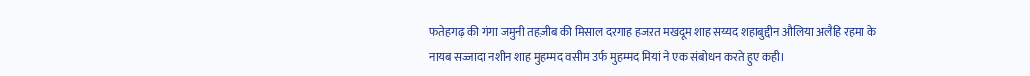फतेहगढ़ की गंगा जमुनी तहज़ीब की मिसाल दरगाह हजऱत मखदूम शाह सय्यद शहाबुद्दीन औलिया अलैहि रहमा के नायब सज्जादा नशीन शाह मुहम्मद वसीम उर्फ मुहम्मद मियां ने एक संबोधन करते हुए कही।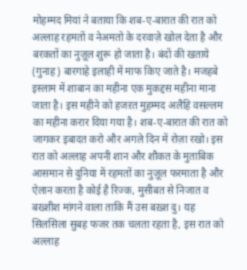मोहम्मद मियां ने बताया कि शब-ए-बारात की रात को अल्लाह रहमतों व नेअमतो के दरवाज़े खोल देता है और बरकतों का नुज़ूल शुरू हो जाता है। बंदों की खताये (गुनाह) बारगाहे इलाही में माफ किए जाते है। मजहबे इस्लाम में शाबान का महीना एक मुकद्दस महीना माना जाता है। इस महीने को हजऱत मुहम्मद अलैहि वसल्लम का महीना करार दिया गया है। शब-ए-बारात की रात को जागकर इबादत करो और अगले दिन में रोज़ा रखो। इस रात को अल्लाह अपनी शान और शौकत के मुताबिक आसमान से दुनिया में रहमतों का नुज़ूल फरमाता है और ऐलान करता है कोई है रिज्क, मुसीबत से निजात व बख्शीश मांगने वाला ताकि मैं उस बख़्श दु। यह सिलसिला सुबह फजर तक चलता रहता है, इस रात को अल्लाह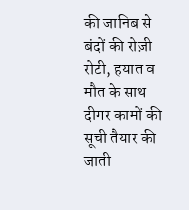की जानिब से बंदों की रोज़ी रोटी, हयात व मौत के साथ दीगर कामों की सूची तैयार की जाती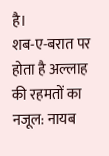है।
शब-ए-बरात पर होता है अल्लाह की रहमतों का नजूल: नायब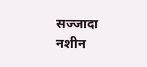सज्जादा नशीन